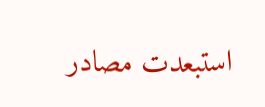استبعدت مصادر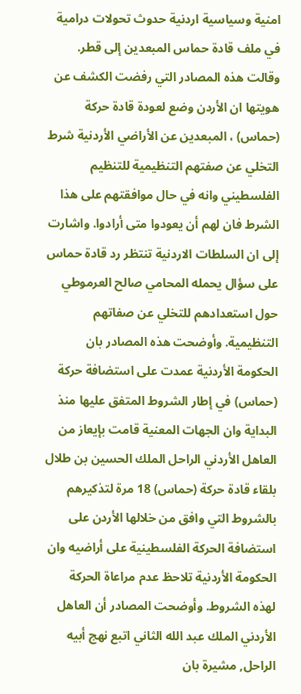امنية وسياسية اردنية حدوث تحولات درامية في ملف قادة حماس المبعدين إلى قطر. وقالت هذه المصادر التي رفضت الكشف عن هويتها ان الأردن وضع لعودة قادة حركة (حماس) ، المبعدين عن الأراضي الأردنية شرط التخلي عن صفتهم التنظيمية للتنظيم الفلسطيني وانه في حال موافقتهم على هذا الشرط فان لهم أن يعودوا متى أرادوا. واشارت إلى ان السلطات الاردنية تنتظر رد قادة حماس على سؤال يحمله المحامي صالح العرموطي حول استعدادهم للتخلي عن صفاتهم التنظيمية. وأوضحت هذه المصادر بان الحكومة الأردنية عمدت على استضافة حركة (حماس) في إطار الشروط المتفق عليها منذ البداية وان الجهات المعنية قامت بإيعاز من العاهل الأردني الراحل الملك الحسين بن طلال بلقاء قادة حركة (حماس) 18 مرة لتذكيرهم بالشروط التي وافق من خلالها الأردن على استضافة الحركة الفلسطينية على أراضيه وان الحكومة الأردنية تلاحظ عدم مراعاة الحركة لهذه الشروط. وأوضحت المصادر أن العاهل الأردني الملك عبد الله الثاني اتبع نهج أبيه الراحل, مشيرة بان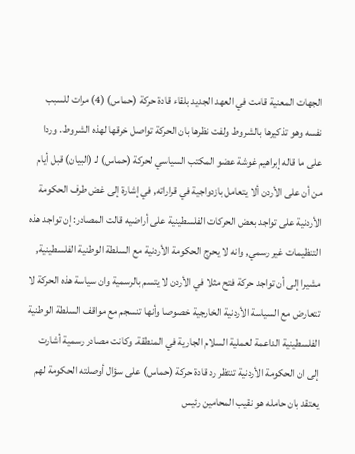الجهات المعنية قامت في العهد الجديد بلقاء قادة حركة (حماس) (4) مرات للسبب نفسه وهو تذكيرها بالشروط ولفت نظرها بان الحركة تواصل خرقها لهذه الشروط. وردا على ما قاله إبراهيم غوشة عضو المكتب السياسي لحركة (حماس) لـ (البيان) قبل أيام من أن على الأردن ألا يتعامل بازدواجية في قراراته, في إشارة إلى غض طرف الحكومة الأردنية على تواجد بعض الحركات الفلسطينية على أراضيه قالت المصادر: إن تواجد هذه التنظيمات غير رسمي, وانه لا يحرج الحكومة الأردنية مع السلطة الوطنية الفلسطينية, مشيرا إلى أن تواجد حركة فتح مثلا في الأردن لا يتسم بالرسمية وان سياسة هذه الحركة لا تتعارض مع السياسة الأردنية الخارجية خصوصا وأنها تنسجم مع مواقف السلطة الوطنية الفلسطينية الداعمة لعملية السلام الجارية في المنطقة. وكانت مصادر رسمية أشارت إلى ان الحكومة الأردنية تنتظر رد قادة حركة (حماس) على سؤال أوصلته الحكومة لهم يعتقد بان حامله هو نقيب المحامين رئيس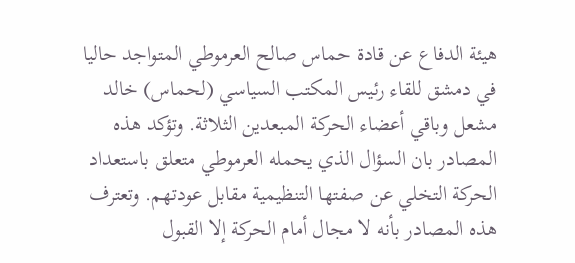هيئة الدفاع عن قادة حماس صالح العرموطي المتواجد حاليا في دمشق للقاء رئيس المكتب السياسي (لحماس) خالد مشعل وباقي أعضاء الحركة المبعدين الثلاثة. وتؤكد هذه المصادر بان السؤال الذي يحمله العرموطي متعلق باستعداد الحركة التخلي عن صفتها التنظيمية مقابل عودتهم. وتعترف هذه المصادر بأنه لا مجال أمام الحركة إلا القبول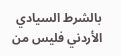بالشرط السيادي الأردني فليس من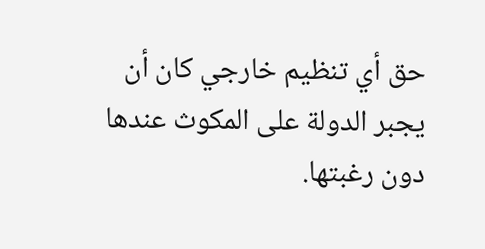حق أي تنظيم خارجي كان أن يجبر الدولة على المكوث عندها دون رغبتها.